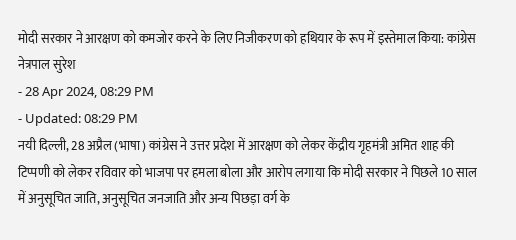मोदी सरकार ने आरक्षण को कमजोर करने के लिए निजीकरण को हथियार के रूप में इस्तेमाल किया: कांग्रेस
नेत्रपाल सुरेश
- 28 Apr 2024, 08:29 PM
- Updated: 08:29 PM
नयी दिल्ली, 28 अप्रैल (भाषा) कांग्रेस ने उत्तर प्रदेश में आरक्षण को लेकर केंद्रीय गृहमंत्री अमित शाह की टिप्पणी को लेकर रविवार को भाजपा पर हमला बोला और आरोप लगाया कि मोदी सरकार ने पिछले 10 साल में अनुसूचित जाति, अनुसूचित जनजाति और अन्य पिछड़ा वर्ग के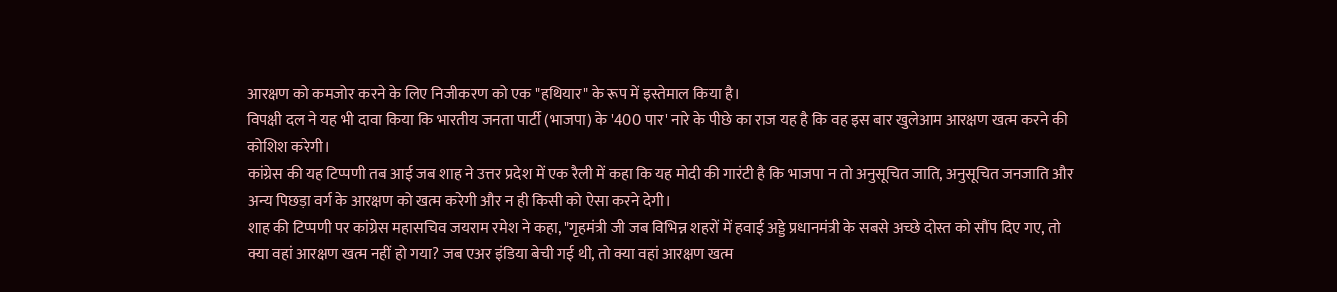आरक्षण को कमजोर करने के लिए निजीकरण को एक "हथियार" के रूप में इस्तेमाल किया है।
विपक्षी दल ने यह भी दावा किया कि भारतीय जनता पार्टी (भाजपा) के '400 पार' नारे के पीछे का राज यह है कि वह इस बार खुलेआम आरक्षण खत्म करने की कोशिश करेगी।
कांग्रेस की यह टिप्पणी तब आई जब शाह ने उत्तर प्रदेश में एक रैली में कहा कि यह मोदी की गारंटी है कि भाजपा न तो अनुसूचित जाति, अनुसूचित जनजाति और अन्य पिछड़ा वर्ग के आरक्षण को खत्म करेगी और न ही किसी को ऐसा करने देगी।
शाह की टिप्पणी पर कांग्रेस महासचिव जयराम रमेश ने कहा, "गृहमंत्री जी जब विभिन्न शहरों में हवाई अड्डे प्रधानमंत्री के सबसे अच्छे दोस्त को सौंप दिए गए, तो क्या वहां आरक्षण खत्म नहीं हो गया? जब एअर इंडिया बेची गई थी, तो क्या वहां आरक्षण खत्म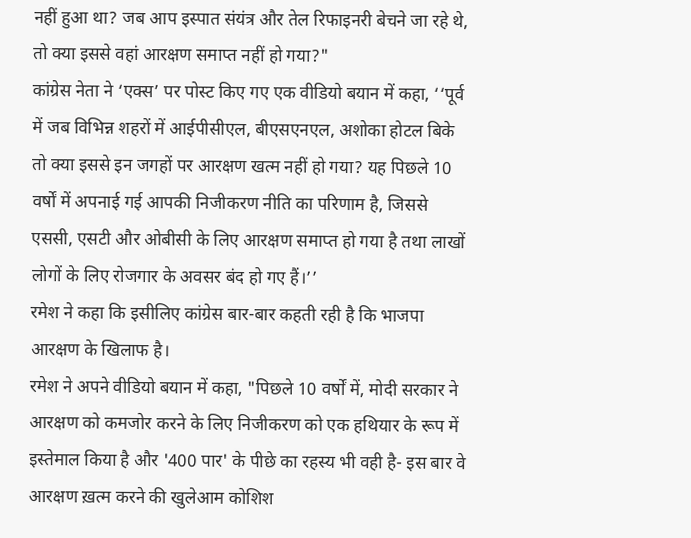नहीं हुआ था? जब आप इस्पात संयंत्र और तेल रिफाइनरी बेचने जा रहे थे, तो क्या इससे वहां आरक्षण समाप्त नहीं हो गया?"
कांग्रेस नेता ने ‘एक्स’ पर पोस्ट किए गए एक वीडियो बयान में कहा, ‘‘पूर्व में जब विभिन्न शहरों में आईपीसीएल, बीएसएनएल, अशोका होटल बिके तो क्या इससे इन जगहों पर आरक्षण खत्म नहीं हो गया? यह पिछले 10 वर्षों में अपनाई गई आपकी निजीकरण नीति का परिणाम है, जिससे एससी, एसटी और ओबीसी के लिए आरक्षण समाप्त हो गया है तथा लाखों लोगों के लिए रोजगार के अवसर बंद हो गए हैं।’’
रमेश ने कहा कि इसीलिए कांग्रेस बार-बार कहती रही है कि भाजपा आरक्षण के खिलाफ है।
रमेश ने अपने वीडियो बयान में कहा, "पिछले 10 वर्षों में, मोदी सरकार ने आरक्षण को कमजोर करने के लिए निजीकरण को एक हथियार के रूप में इस्तेमाल किया है और '400 पार' के पीछे का रहस्य भी वही है- इस बार वे आरक्षण ख़त्म करने की खुलेआम कोशिश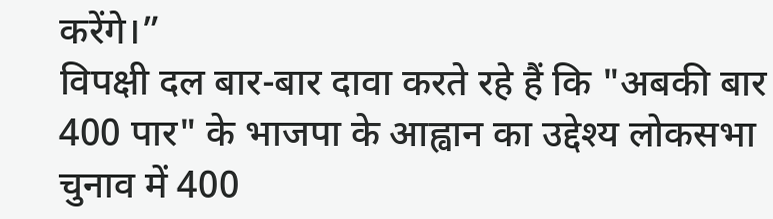करेंगे।”
विपक्षी दल बार-बार दावा करते रहे हैं कि "अबकी बार 400 पार" के भाजपा के आह्वान का उद्देश्य लोकसभा चुनाव में 400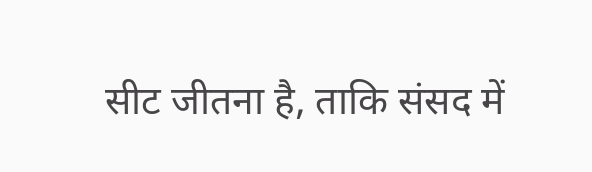सीट जीतना है, ताकि संसद में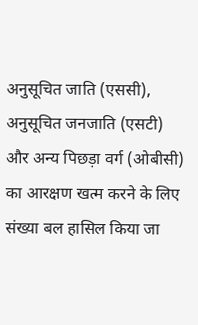अनुसूचित जाति (एससी), अनुसूचित जनजाति (एसटी) और अन्य पिछड़ा वर्ग (ओबीसी) का आरक्षण खत्म करने के लिए संख्या बल हासिल किया जा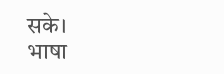सके।
भाषा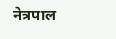नेत्रपाल